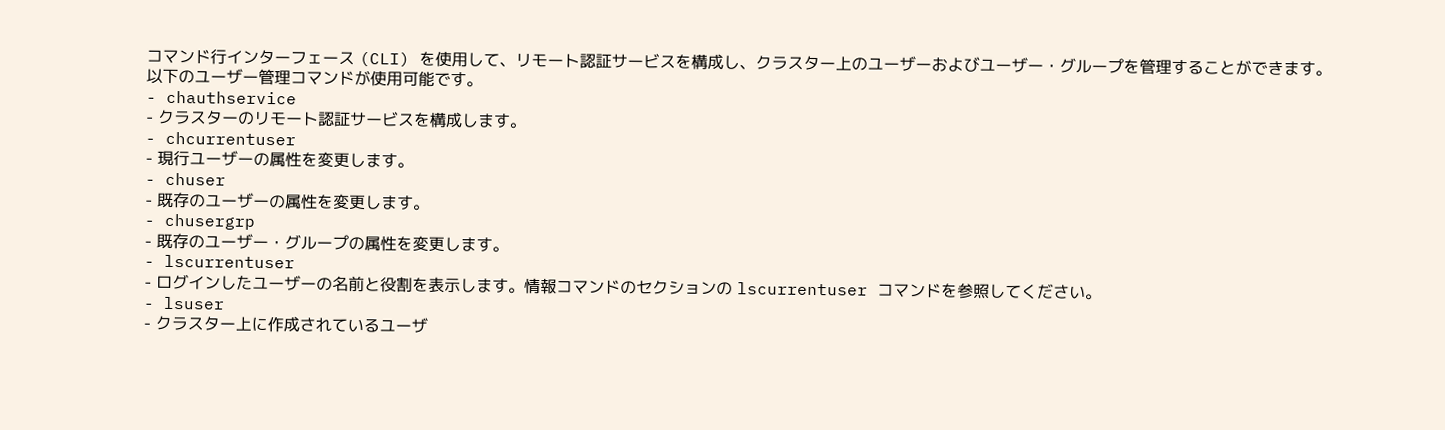コマンド行インターフェース (CLI) を使用して、リモート認証サービスを構成し、クラスター上のユーザーおよびユーザー・グループを管理することができます。
以下のユーザー管理コマンドが使用可能です。
- chauthservice
- クラスターのリモート認証サービスを構成します。
- chcurrentuser
- 現行ユーザーの属性を変更します。
- chuser
- 既存のユーザーの属性を変更します。
- chusergrp
- 既存のユーザー・グループの属性を変更します。
- lscurrentuser
- ログインしたユーザーの名前と役割を表示します。情報コマンドのセクションの lscurrentuser コマンドを参照してください。
- lsuser
- クラスター上に作成されているユーザ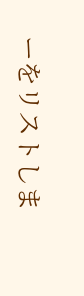ーをリストしま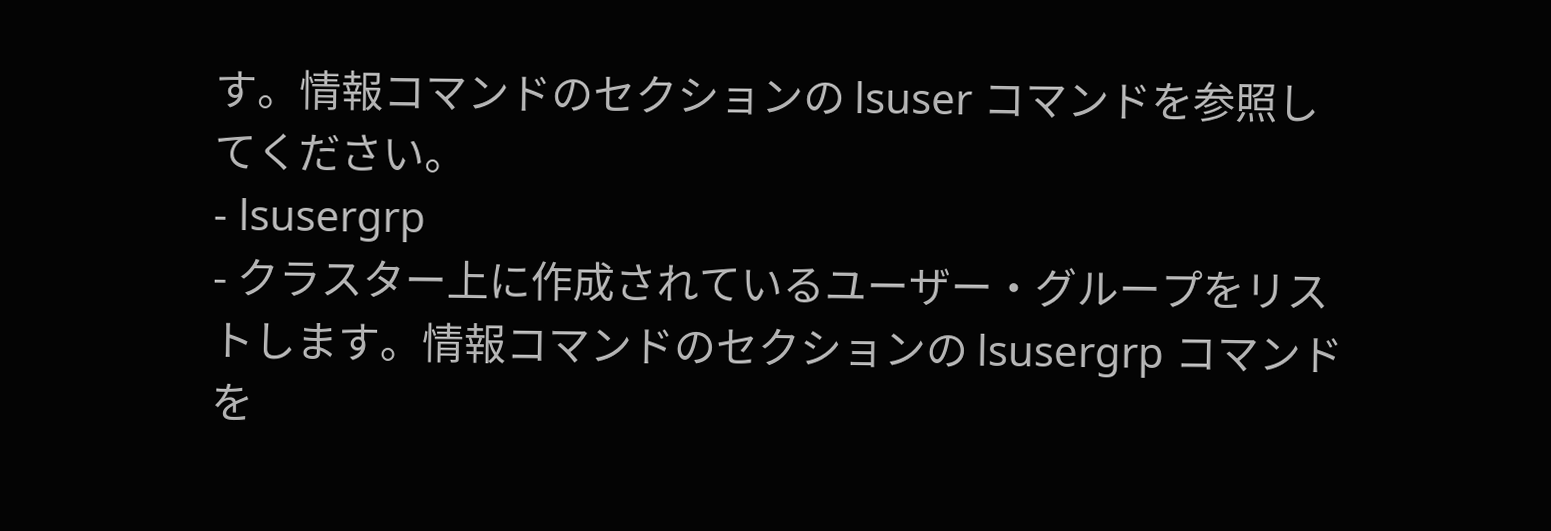す。情報コマンドのセクションの lsuser コマンドを参照してください。
- lsusergrp
- クラスター上に作成されているユーザー・グループをリストします。情報コマンドのセクションの lsusergrp コマンドを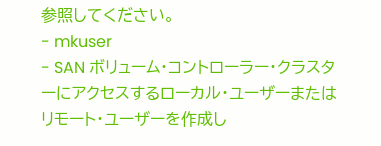参照してください。
- mkuser
- SAN ボリューム・コントローラー・クラスターにアクセスするローカル・ユーザーまたはリモート・ユーザーを作成し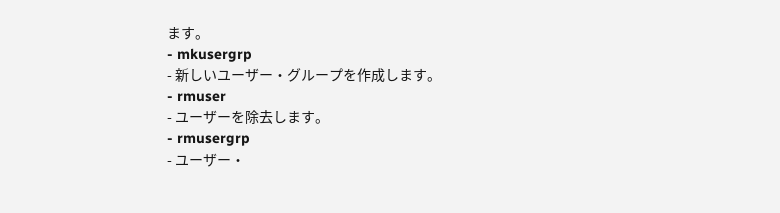ます。
- mkusergrp
- 新しいユーザー・グループを作成します。
- rmuser
- ユーザーを除去します。
- rmusergrp
- ユーザー・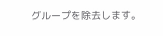グループを除去します。